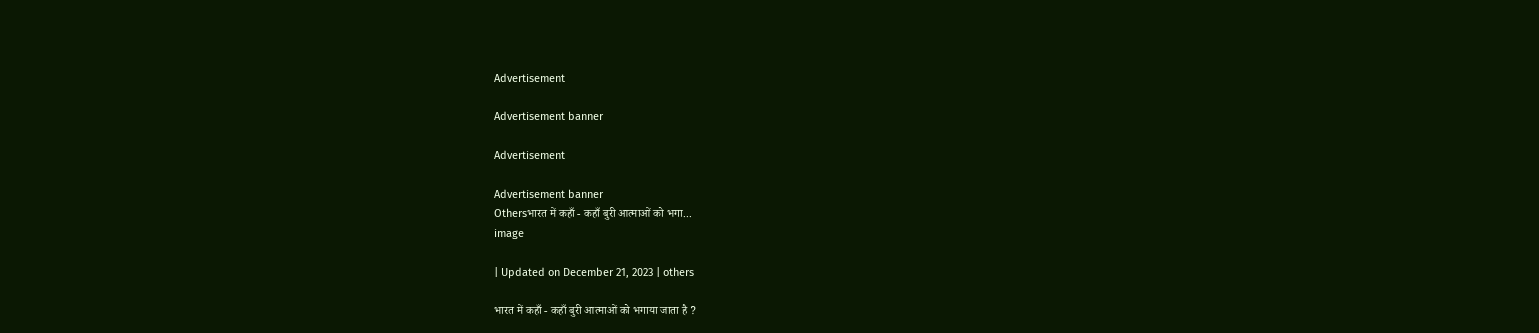Advertisement

Advertisement banner

Advertisement

Advertisement banner
Othersभारत में कहाँ - कहाँ बुरी आत्माओं को भगा...
image

| Updated on December 21, 2023 | others

भारत में कहाँ - कहाँ बुरी आत्माओं को भगाया जाता है ?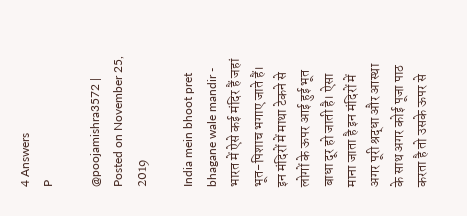4 Answers
P

@poojamishra3572 | Posted on November 25, 2019

India mein bhoot pret bhagane wale mandir - भारत में ऐसे कई मंदिर हैं जहां भूत-पिशाच भगाए जाते हैं। इन मंदिरों में माथा टेकने से लोगों के ऊपर आई हुई भूत बाधा दूर हो जाती है। ऐसा माना जाता है इन मंदिरों में अगर पूरी श्रद्धा और आस्था के साथ अगर कोई पूजा पाठ करता है तो उसके ऊपर से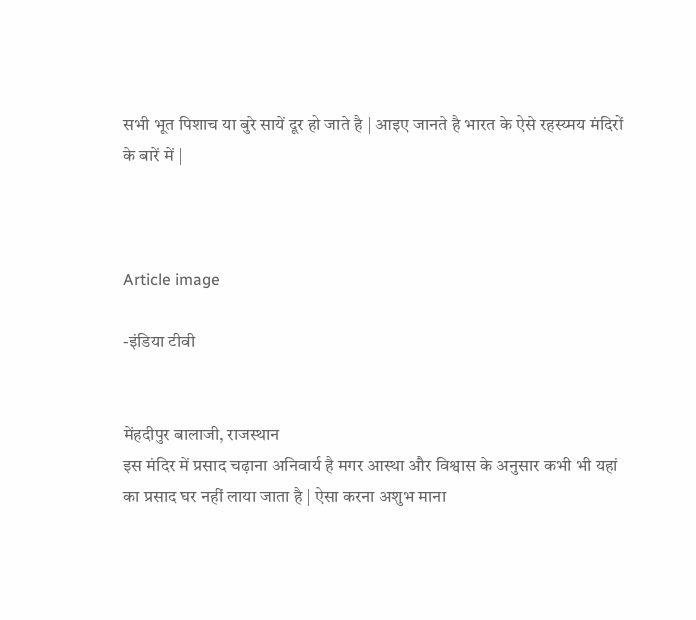सभी भूत पिशाच या बुरे सायें दूर हो जाते है | आइए जानते है भारत के ऐसे रहस्य्मय मंदिरों के बारें में |



Article image

-इंडिया टीवी


मेंहदीपुर बालाजी, राजस्थान
इस मंदिर में प्रसाद चढ़ाना अनिवार्य है मगर आस्था और विश्वास के अनुसार कभी भी यहां का प्रसाद घर नहीं लाया जाता है | ऐसा करना अशुभ माना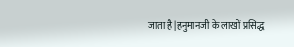जाता है |हनुमानजी के लाखों प्रसिद्ध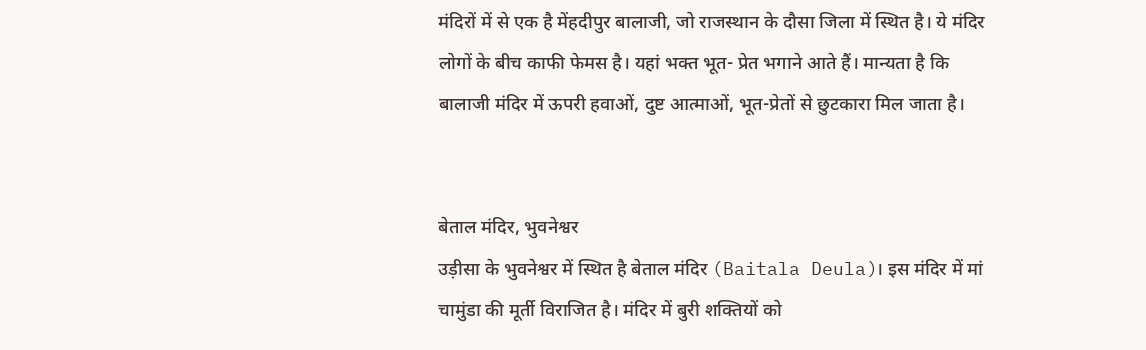मंदिरों में से एक है मेंहदीपुर बालाजी, जो राजस्थान के दौसा जिला में स्थित है। ये मंदिर लोगों के बीच काफी फेमस है। यहां भक्त भूत- प्रेत भगाने आते हैं। मान्यता है कि बालाजी मंदिर में ऊपरी हवाओं, दुष्ट आत्माओं, भूत-प्रेतों से छुटकारा मिल जाता है।


बेताल मंदिर, भुवनेश्वर
उड़ीसा के भुवनेश्वर में स्थित है बेताल मंदिर (Baitala Deula)। इस मंदिर में मां चामुंडा की मूर्ती विराजित है। मंदिर में बुरी शक्तियों को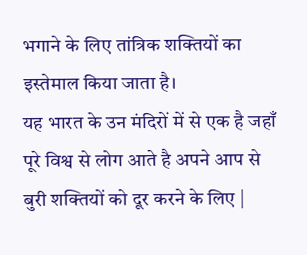भगाने के लिए तांत्रिक शक्तियों का इस्तेमाल किया जाता है।
यह भारत के उन मंदिरों में से एक है जहाँ पूरे विश्व से लोग आते है अपने आप से बुरी शक्तियों को दूर करने के लिए |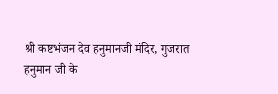श्री कष्टभंजन देव हनुमानजी मंदिर, गुजरात
हनुमान जी के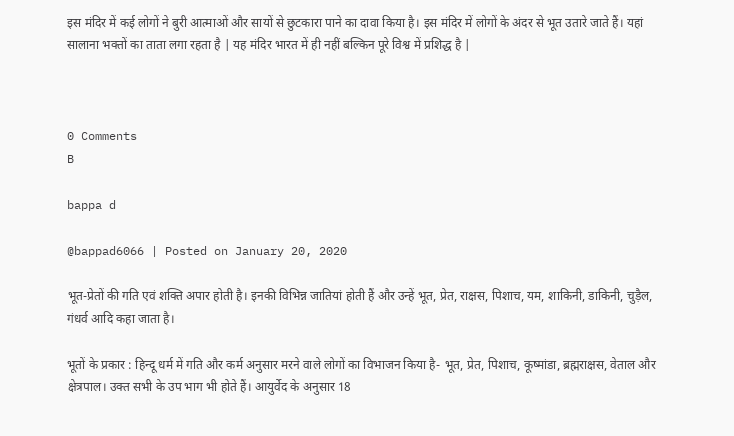इस मंदिर में कई लोगों ने बुरी आत्माओं और सायों से छुटकारा पाने का दावा किया है। इस मंदिर में लोगों के अंदर से भूत उतारे जाते हैं। यहां सालाना भक्तों का ताता लगा रहता है | यह मंदिर भारत में ही नहीं बल्किन पूरे विश्व में प्रशिद्ध है |



0 Comments
B

bappa d

@bappad6066 | Posted on January 20, 2020

भूत-प्रेतों की गति एवं शक्ति अपार होती है। इनकी विभिन्न जातियां होती हैं और उन्हें भूत, प्रेत, राक्षस, पिशाच, यम, शाकिनी, डाकिनी, चुड़ैल, गंधर्व आदि कहा जाता है।

भूतों के प्रकार : हिन्दू धर्म में गति और कर्म अनुसार मरने वाले लोगों का विभाजन किया है- भूत, प्रेत, पिशाच, कूष्मांडा, ब्रह्मराक्षस, वेताल और क्षेत्रपाल। उक्त सभी के उप भाग भी होते हैं। आयुर्वेद के अनुसार 18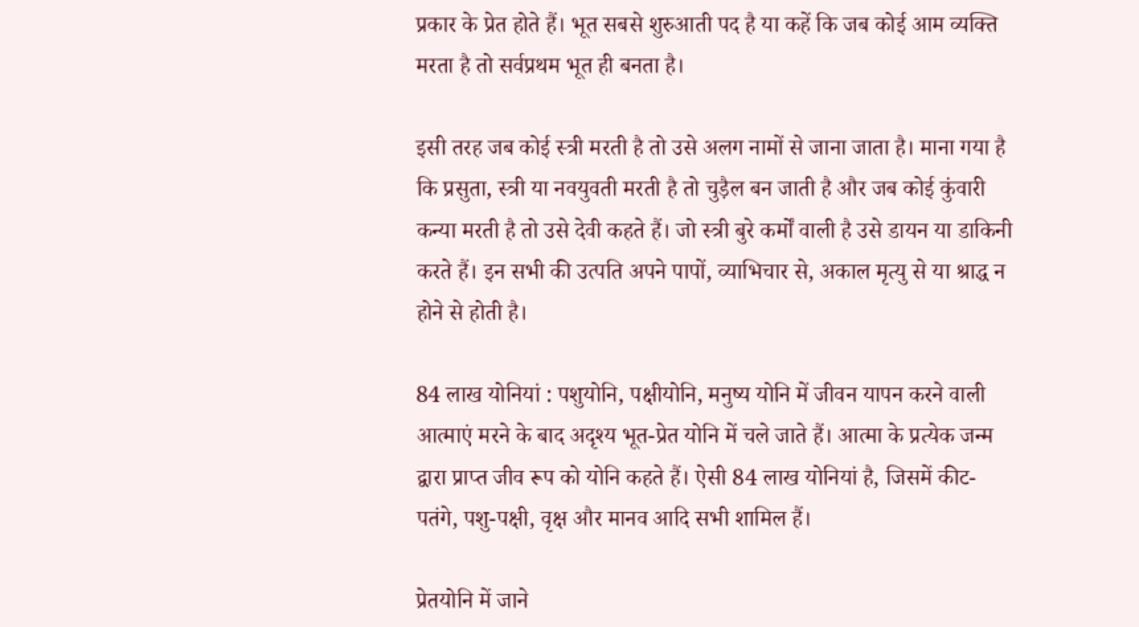प्रकार के प्रेत होते हैं। भूत सबसे शुरुआती पद है या कहें कि जब कोई आम व्यक्ति मरता है तो सर्वप्रथम भूत ही बनता है।

इसी तरह जब कोई स्त्री मरती है तो उसे अलग नामों से जाना जाता है। माना गया है कि प्रसुता, स्त्री या नवयुवती मरती है तो चुड़ैल बन जाती है और जब कोई कुंवारी कन्या मरती है तो उसे देवी कहते हैं। जो स्त्री बुरे कर्मों वाली है उसे डायन या डाकिनी करते हैं। इन सभी की उत्पति अपने पापों, व्याभिचार से, अकाल मृत्यु से या श्राद्ध न होने से होती है।

84 लाख योनियां : पशुयोनि, पक्षीयोनि, मनुष्य योनि में जीवन यापन करने वाली आत्माएं मरने के बाद अदृश्य भूत-प्रेत योनि में चले जाते हैं। आत्मा के प्रत्येक जन्म द्वारा प्राप्त जीव रूप को योनि कहते हैं। ऐसी 84 लाख योनियां है, जिसमें कीट-पतंगे, पशु-पक्षी, वृक्ष और मानव आदि सभी शामिल हैं।

प्रेतयोनि में जाने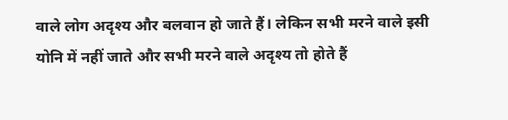वाले लोग अदृश्य और बलवान हो जाते हैं। लेकिन सभी मरने वाले इसी योनि में नहीं जाते और सभी मरने वाले अदृश्य तो होते हैं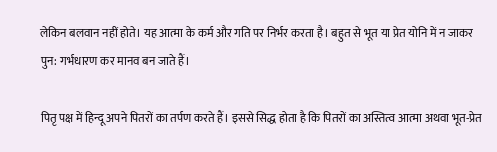लेकिन बलवान नहीं होते। यह आत्मा के कर्म और गति पर निर्भर करता है। बहुत से भूत या प्रेत योनि में न जाकर पुन: गर्भधारण कर मानव बन जाते हैं।

पितृ पक्ष में हिन्दू अपने पितरों का तर्पण करते हैं। इससे सिद्ध होता है कि पितरों का अस्तित्व आत्मा अथवा भूत-प्रेत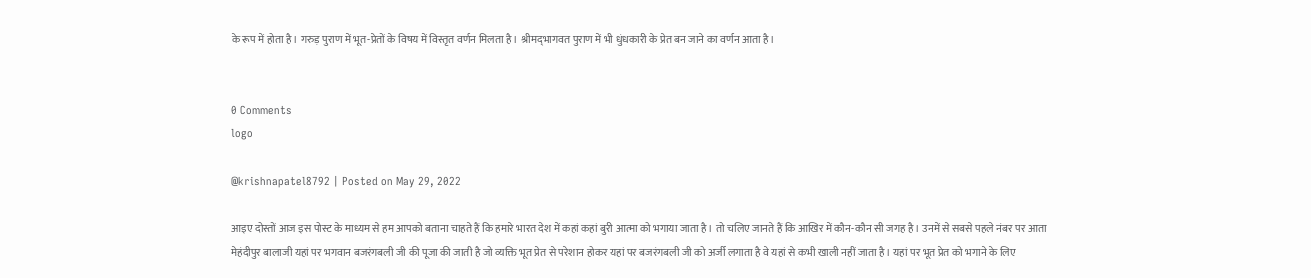के रूप में होता है। गरुड़ पुराण में भूत-प्रेतों के विषय में विस्तृत वर्णन मिलता है। श्रीमद्‍भागवत पुराण में भी धुंधकारी के प्रेत बन जाने का वर्णन आता है।


0 Comments
logo

@krishnapatel8792 | Posted on May 29, 2022

आइए दोस्तों आज इस पोस्ट के माध्यम से हम आपको बताना चाहते हैं कि हमारे भारत देश में कहां कहां बुरी आत्मा को भगाया जाता है। तो चलिए जानते हैं कि आखिर में कौन-कौन सी जगह है। उनमें से सबसे पहले नंबर पर आता मेहंदीपुर बालाजी यहां पर भगवान बजरंगबली जी की पूजा की जाती है जो व्यक्ति भूत प्रेत से परेशान होकर यहां पर बजरंगबली जी को अर्जी लगाता है वे यहां से कभी खाली नहीं जाता है। यहां पर भूत प्रेत को भगाने के लिए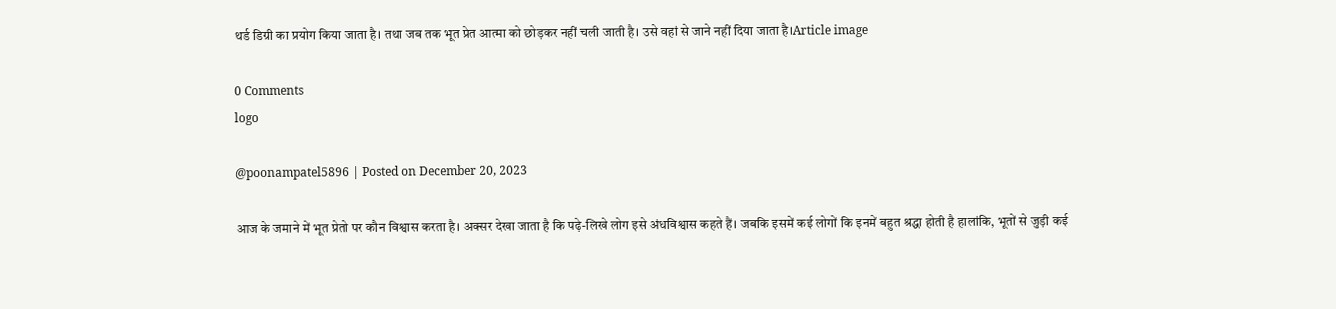थर्ड डिग्री का प्रयोग किया जाता है। तथा जब तक भूत प्रेत आत्मा को छोड़कर नहीं चली जाती है। उसे वहां से जाने नहीं दिया जाता है।Article image

0 Comments
logo

@poonampatel5896 | Posted on December 20, 2023

आज के जमाने में भूत प्रेतो पर कौन विश्वास करता है। अक्सर देखा जाता है कि पढ़े-लिखे लोग इसे अंधविश्वास कहते हैं। जबकि इसमें कई लोगों कि इनमें बहुत श्रद्धा होती है हालांकि, भूतों से जुड़ी कई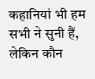कहानियां भी हम सभी ने सुनी हैं, लेकिन कौन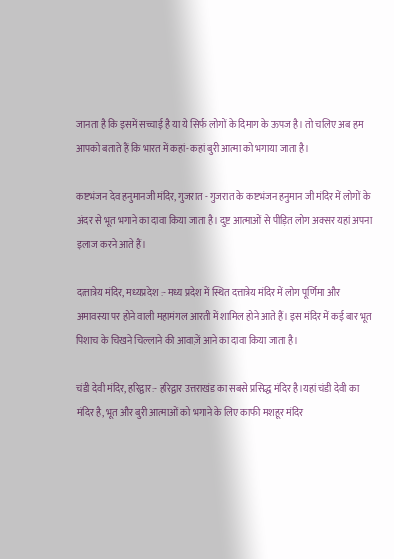जानता है कि इसमें सच्चाई है या ये सिर्फ लोगों के दिमाग के ऊपज है। तो चलिए अब हम आपको बताते हैं कि भारत में कहां-कहां बुरी आत्मा को भगाया जाता है।

कष्टभंजन देव हनुमानजी मंदिर, गुजरात - गुजरात के कष्टभंजन हनुमान जी मंदिर में लोगों के अंदर से भूत भगाने का दावा किया जाता है। दुष्ट आत्माओं से पीड़ित लोग अक्सर यहां अपना इलाज करने आते हैं।

दत्‍तात्रेय मंदिर, मध्‍यप्रदेश :- मध्य प्रदेश में स्थित दत्तात्रेय मंदिर में लोग पूर्णिमा और अमावस्या पर होने वाली महामंगल आरती में शामिल होने आते हैं। इस मंदिर में कई बार भूत पिशाच के चिखने चिल्लाने की आवाज़ें आने का दावा किया जाता है।

चंडी देवी मंदिर, हरिद्वार:- हरिद्वार उत्तराखंड का सबसे प्रसिद्ध मंदिर है।यहां चंडी देवी का मंदिर है, भूत और बुरी आत्माओं को भगाने के लिए काफी मशहूर मंदिर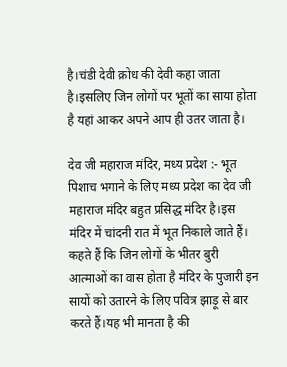है।चंडी देवी क्रोध की देवी कहा जाता है।इसलिए जिन लोगों पर भूतों का साया होता है यहां आकर अपने आप ही उतर जाता है।

देव जी महाराज मंदिर, मध्य प्रदेश :- भूत पिशाच भगाने के लिए मध्य प्रदेश का देव जी महाराज मंदिर बहुत प्रसिद्ध मंदिर है।इस मंदिर में चांदनी रात में भूत निकाले जाते हैं। कहते हैं कि जिन लोगों के भीतर बुरी आत्माओं का वास होता है मंदिर के पुजारी इन सायों को उतारने के लिए पवित्र झाड़ू से बार करते हैं।यह भी मानता है की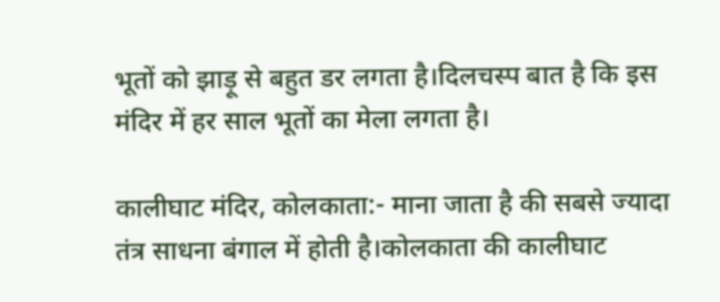भूतों को झाड़ू से बहुत डर लगता है।दिलचस्प बात है कि इस मंदिर में हर साल भूतों का मेला लगता है।

कालीघाट मंदिर, कोलकाता:- माना जाता है की सबसे ज्यादा तंत्र साधना बंगाल में होती है।कोलकाता की कालीघाट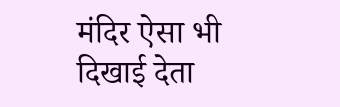मंदिर ऐसा भी दिखाई देता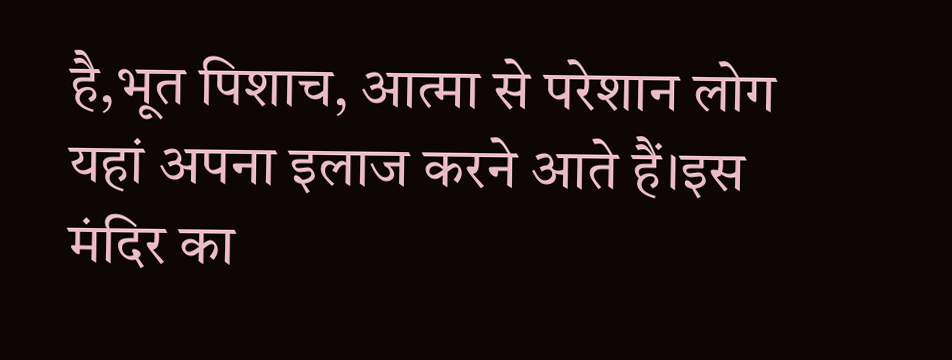है,भूत पिशाच, आत्मा से परेशान लोग यहां अपना इलाज करने आते हैं।इस मंदिर का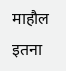माहौल इतना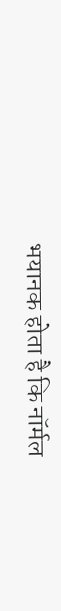भयानक होता है कि नॉर्मल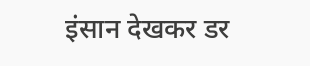इंसान देखकर डर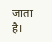जाता है।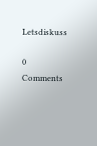Letsdiskuss

0 Comments